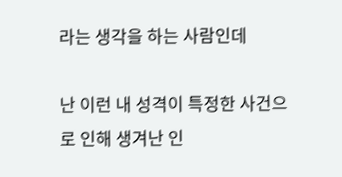라는 생각을 하는 사람인데

난 이런 내 성격이 특정한 사건으로 인해 생겨난 인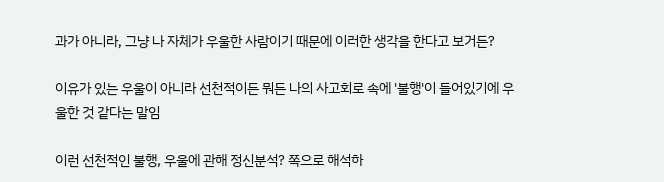과가 아니라, 그냥 나 자체가 우울한 사람이기 때문에 이러한 생각을 한다고 보거든?

이유가 있는 우울이 아니라 선천적이든 뭐든 나의 사고회로 속에 '불행'이 들어있기에 우울한 것 같다는 말임

이런 선천적인 불행, 우울에 관해 정신분석? 쪽으로 해석하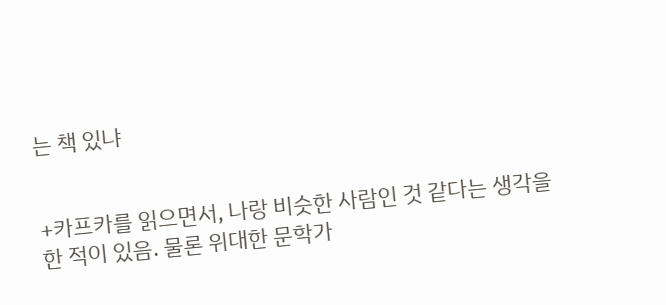는 책 있냐


+카프카를 읽으면서, 나랑 비슷한 사람인 것 같다는 생각을 한 적이 있음. 물론 위대한 문학가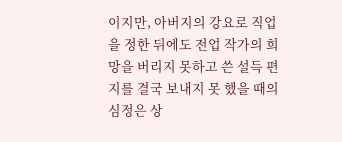이지만, 아버지의 강요로 직업을 정한 뒤에도 전업 작가의 희망을 버리지 못하고 쓴 설득 편지를 결국 보내지 못 했을 때의 심정은 상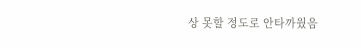상 못할 정도로 안타까웠음